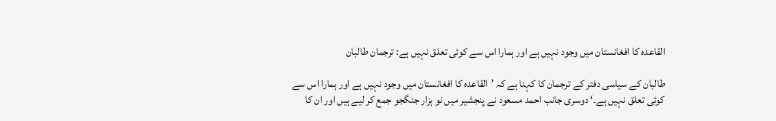القاعدہ کا افغانستان میں وجود نہیں ہے اور ہمارا اس سے کوئی تعلق نہیں ہے: ترجمان طالبان

طالبان کے سیاسی دفتر کے ترجمان کا کہنا ہے کہ ’القاعدہ کا افغانستان میں وجود نہیں ہے اور ہمارا اس سے کوئی تعلق نہیں ہے۔‘ دوسری جانب احمد مسعود نے پنجشیر میں نو ہزار جنگجو جمع کر لیے ہیں اور ان کا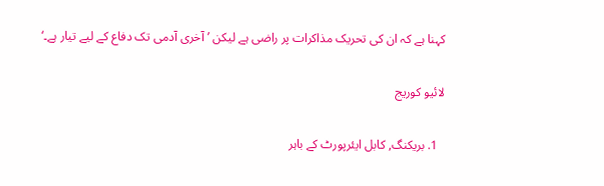کہنا ہے کہ ان کی تحریک مذاکرات پر راضی ہے لیکن ’آخری آدمی تک دفاع کے لیے تیار ہے۔‘

لائیو کوریج

  1. بریکنگ, کابل ایئرپورٹ کے باہر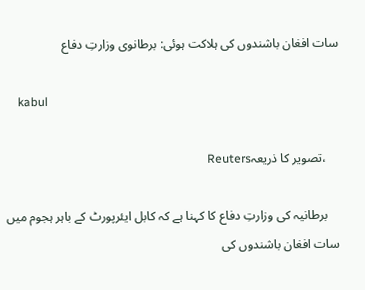سات افغان باشندوں کی ہلاکت ہوئی: برطانوی وزارتِ دفاع

    kabul

    ،تصویر کا ذریعہReuters

    برطانیہ کی وزارتِ دفاع کا کہنا ہے کہ کابل ایئرپورٹ کے باہر ہجوم میں سات افغان باشندوں کی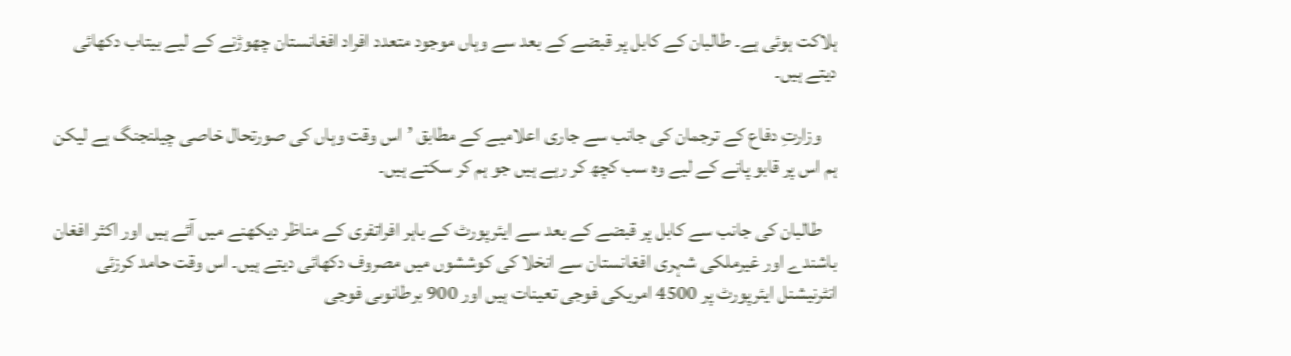ہلاکت ہوئی ہے۔ طالبان کے کابل پر قبضے کے بعد سے وہاں موجود متعدد افراد افغانستان چھوڑنے کے لیے بیتاب دکھائی دیتے ہیں۔

    وزارتِ دفاع کے ترجمان کی جانب سے جاری اعلامیے کے مطابق ’اس وقت وہاں کی صورتحال خاصی چیلنجنگ ہے لیکن ہم اس پر قابو پانے کے لیے وہ سب کچھ کر رہے ہیں جو ہم کر سکتے ہیں۔

    طالبان کی جانب سے کابل پر قبضے کے بعد سے ایئرپورٹ کے باہر افراتفری کے مناظر دیکھنے میں آئے ہیں اور اکثر افغان باشندے اور غیرملکی شہری افغانستان سے انخلا کی کوششوں میں مصروف دکھائی دیتے ہیں۔ اس وقت حامد کرزئی انٹرنیشنل ایئرپورٹ پر 4500 امریکی فوجی تعینات ہیں اور 900 برطانوںی فوجی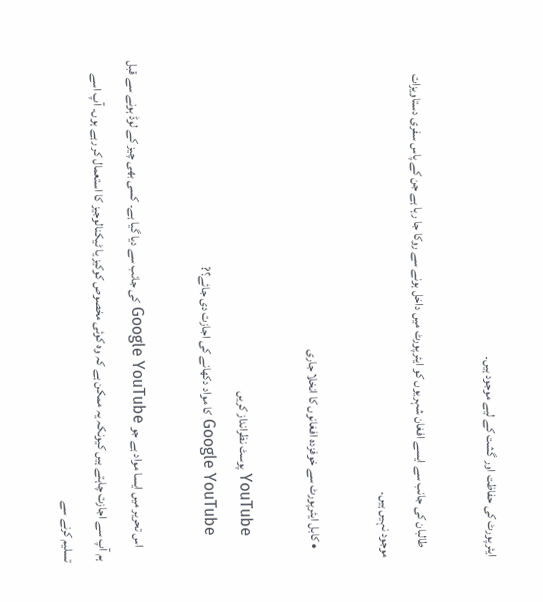ایئرپورٹ کی حفاظت اور گشت کے لیے موجود ہیں۔

    طالبان کی جانب سے ایسے افغان شہریوں کو ایئرپورٹ میں داخل ہونے سے روکا جا رہا ہے جن کے پاس سفری دستاویزات موجود نہیں ہیں۔

    • کابل ایئرپورٹ سے خوفزدہ افغانوں کا انخلا جاری

      YouTube پوسٹ نظرانداز کریں
      Google YouTube کا مواد دکھانے کی اجازت دی جائے؟?

      اس تحریر میں ایسا مواد ہے جو Google YouTube کی جانب سے دیا گیا ہے۔ کسی بھی چیز کے لوڈ ہونے سے قبل ہم آپ سے اجازت چاہتے ہیں کیونکہ یہ ممکن ہے کہ وہ کوئی مخصوص کوکیز یا ٹیکنالوجیز کا استعمال کر رہے ہوں۔ آپ اسے تسلیم کرنے سے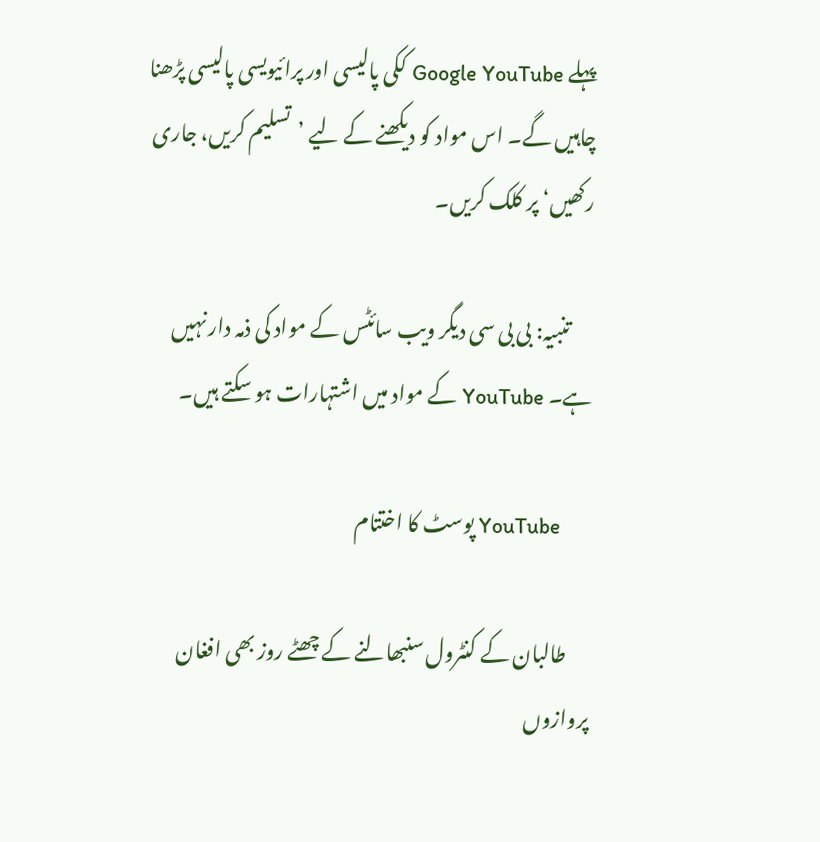پہلے Google YouTube ککی پالیسی اور پرائیویسی پالیسی پڑھنا چاہیں گے۔ اس مواد کو دیکھنے کے لیے ’تسلیم کریں، جاری رکھیں‘ پر کلک کریں۔

      تنبیہ: بی بی سی دیگر ویب سائٹس کے مواد کی ذمہ دار نہیں ہے۔ YouTube کے مواد میں اشتہارات ہو سکتے ہیں۔

      YouTube پوسٹ کا اختتام

      طالبان کے کنٹرول سنبھالنے کے چھٹے روز بھی افغان پروازوں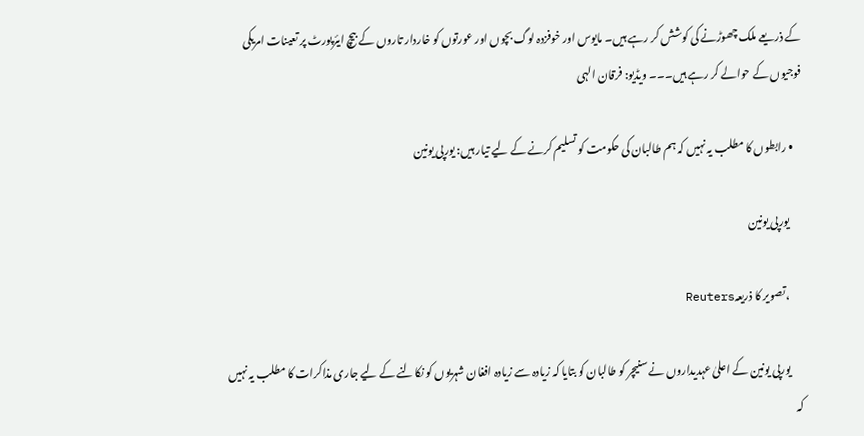کے ذریعے ملک چھوڑنے کی کوشش کر رہے ہیں۔ مایوس اور خوفزدہ لوگ بچوں اور عورتوں کو خاردار تاروں کے بیچ ایئرپورٹ پر تعینات امریکی فوجیوں کے حوالے کر رہے ہیں۔۔۔ ویڈیو: فرقان الہی

    • رابطوں کا مطلب یہ نہیں کہ ہم طالبان کی حکومت کو تسلیم کرنے کے لیے تیار ہیں: یورپی یونین

      یورپی یونین

      ،تصویر کا ذریعہReuters

      یورپی یونین کے اعلیٰ عہدیداروں نے سنیچر کو طالبان کو بتایا کہ زیادہ سے زیادہ افغان شہریوں کو نکالنے کے لیے جاری مذاکرات کا مطلب یہ نہیں کہ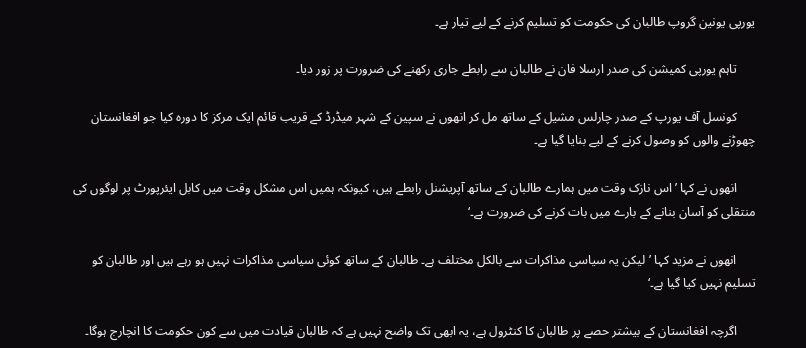یورپی یونین گروپ طالبان کی حکومت کو تسلیم کرنے کے لیے تیار ہے۔

      تاہم یورپی کمیشن کی صدر ارسلا فان نے طالبان سے رابطے جاری رکھنے کی ضرورت پر زور دیا۔

      کونسل آف یورپ کے صدر چارلس مشیل کے ساتھ مل کر انھوں نے سپین کے شہر میڈرڈ کے قریب قائم ایک مرکز کا دورہ کیا جو افغانستان چھوڑنے والوں کو وصول کرنے کے لیے بنایا گیا ہے۔

      انھوں نے کہا ’اس نازک وقت میں ہمارے طالبان کے ساتھ آپریشنل رابطے ہیں، کیونکہ ہمیں اس مشکل وقت میں کابل ایئرپورٹ پر لوگوں کی منتقلی کو آسان بنانے کے بارے میں بات کرنے کی ضرورت ہے۔‘

      انھوں نے مزید کہا ’لیکن یہ سیاسی مذاکرات سے بالکل مختلف ہے۔ طالبان کے ساتھ کوئی سیاسی مذاکرات نہیں ہو رہے ہیں اور طالبان کو تسلیم نہیں کیا گیا ہے۔‘

      اگرچہ افغانستان کے بیشتر حصے پر طالبان کا کنٹرول ہے، یہ ابھی تک واضح نہیں ہے کہ طالبان قیادت میں سے کون حکومت کا انچارج ہوگا۔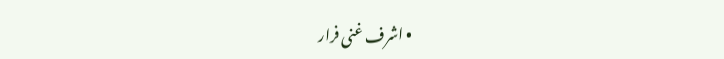• اشرف غنی فرار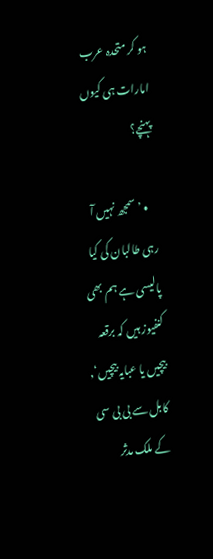ہو کر متحدہ عرب امارات ہی کیوں پہنچے؟

    • ’سمجھ نہیں آ رہی طالبان کی کیا پالیسی ہے ہم بھی کنفیوز ہیں کہ برقعہ بیچیں یا عبایہ بیچیں‘, کابل سے بی بی سی کے ملک مدثر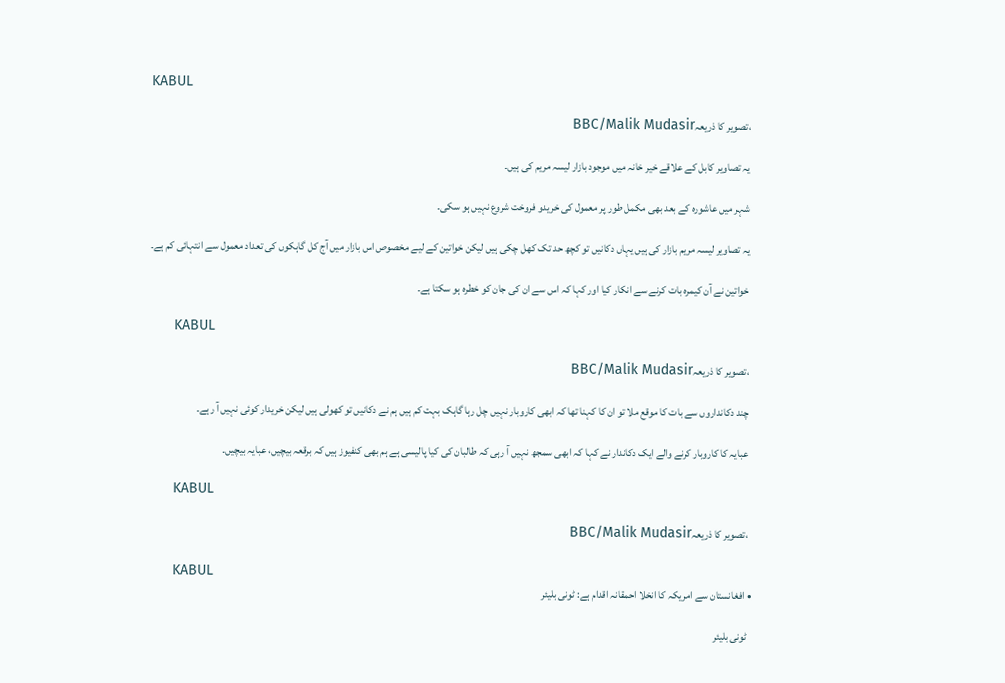KABUL

      ،تصویر کا ذریعہBBC/Malik Mudasir

      یہ تصاویر کابل کے علاقے خیر خانہ میں موجود بازار لیسہ مریم کی ہیں۔

      شہر میں عاشورہ کے بعد بھی مکمل طور پر معمول کی خریدو فروخت شروع نہیں ہو سکی۔

      یہ تصاویر لیسہ مریم بازار کی ہیں یہاں دکانیں تو کچھ حد تک کھل چکی ہیں لیکن خواتین کے لیے مخصوص اس بازار میں آج کل گاہکوں کی تعداد معمول سے انتہائی کم ہے۔

      خواتین نے آن کیمرہ بات کرنے سے انکار کیا اور کہا کہ اس سے ان کی جان کو خطرہ ہو سکتا ہے۔

      KABUL

      ،تصویر کا ذریعہBBC/Malik Mudasir

      چند دکانداروں سے بات کا موقع ملا تو ان کا کہنا تھا کہ ابھی کاروبار نہیں چل رہا گاہک بہت کم ہیں ہم نے دکانیں تو کھولی ہیں لیکن خریدار کوئی نہیں آ رہے۔

      عبایہ کا کاروبار کرنے والے ایک دکاندار نے کہا کہ ابھی سمجھ نہیں آ رہی کہ طالبان کی کیا پالیسی ہے ہم بھی کنفیوز ہیں کہ برقعہ بیچیں، عبایہ بیچیں۔

      KABUL

      ،تصویر کا ذریعہBBC/Malik Mudasir

      KABUL
    • افغانستان سے امریکہ کا انخلا احمقانہ اقدام ہے: ٹونی بلیئر

      ٹونی بلیئر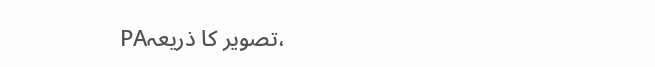،تصویر کا ذریعہPA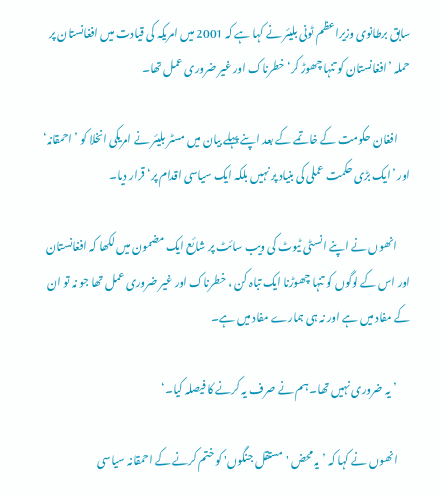سابق برطانوی وزیراعظم ٹونی بلیئر نے کہا ہے کہ 2001 میں امریکہ کی قیادت میں افغانستان پر حملہ ’افغانستان کو تنہا چھوڑ کر‘ خطرناک اور غیر ضروری عمل تھا۔

      افغان حکومت کے خاتمے کے بعد اپنے پہلے بیان میں مسٹر بلیئر نے امریکی انخلا کو ’احمقانہ‘ اور ’ایک بڑی حکمت عملی کی بنیاد پر نہیں بلکہ ایک سیاسی اقدام پر‘ قرار دیا۔

      انھوں نے اپنے انسٹی ٹیوٹ کی ویب سائٹ پر شائع ایک مضمون میں لکھا کہ افغانستان اور اس کے لوگوں کو تنہا چھوڑنا ایک تباہ کن ، خطرناک اور غیر ضروری عمل تھا جو نہ تو ان کے مفاد میں ہے اور نہ ہی ہمارے مفاد میں ہے۔

      ’یہ ضروری نہیں تھا۔ ہم نے صرف یہ کرنے کا فیصلہ کیا۔‘

      انھوں نے کہا کہ ’یہ محض 'مستقل جنگوں' کو ختم کرنے کے احمقانہ سیاسی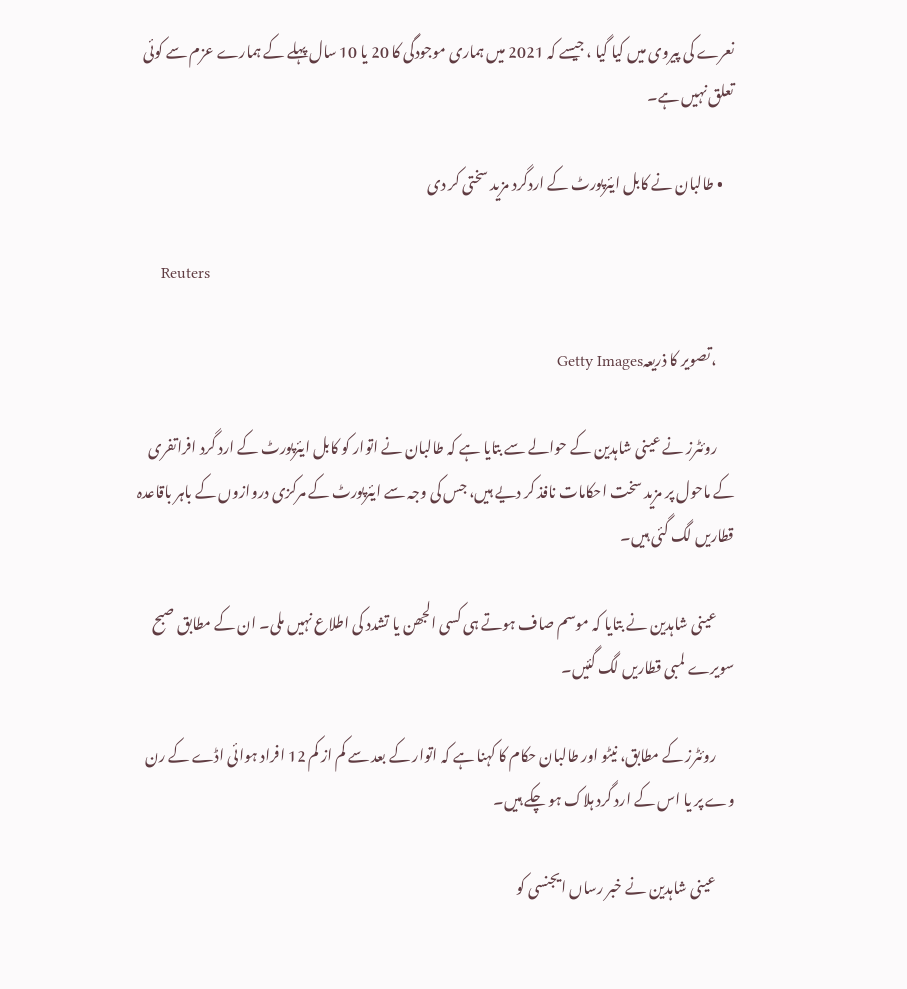نعرے کی پیروی میں کیا گیا ، جیسے کہ 2021 میں ہماری موجودگی کا 20 یا 10 سال پہلے کے ہمارے عزم سے کوئی تعلق نہیں ہے۔

    • طالبان نے کابل ایئرپورٹ کے اردگرد مزید سختی کر دی

      Reuters

      ،تصویر کا ذریعہGetty Images

      روئٹرز نے عینی شاہدین کے حوالے سے بتایا ہے کہ طالبان نے اتوار کو کابل ایئرپورٹ کے ارد گرد افراتفری کے ماحول پر مزید سخت احکامات نافذ کر دیے ہیں، جس کی وجہ سے ایئرپورٹ کے مرکزی دروازوں کے باہر باقاعدہ قطاریں لگ گئی ہیں۔

      عینی شاہدین نے بتایا کہ موسم صاف ہوتے ہی کسی الجھن یا تشدد کی اطلاع نہیں ملی۔ ان کے مطابق صبح سویرے لمبی قطاریں لگ گئیں۔

      روئٹرز کے مطابق، نیٹو اور طالبان حکام کا کہنا ہے کہ اتوار کے بعد سے کم از کم 12 افراد ہوائی اڈے کے رن وے پر یا اس کے ارد گرد ہلاک ہو چکے ہیں۔

      عینی شاہدین نے خبر رساں ایجنسی کو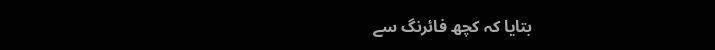بتایا کہ کچھ فائرنگ سے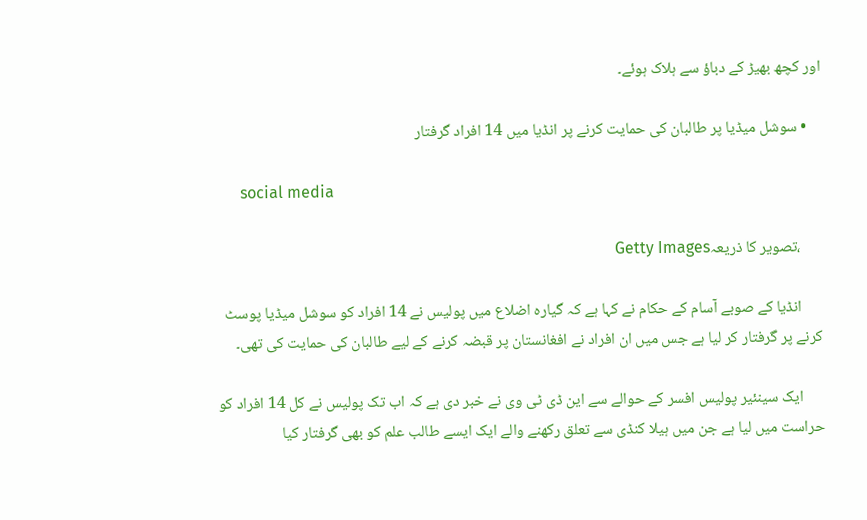اور کچھ بھیڑ کے دباؤ سے ہلاک ہوئے۔

    • سوشل میڈیا پر طالبان کی حمایت کرنے پر انڈیا میں 14 افراد گرفتار

      social media

      ،تصویر کا ذریعہGetty Images

      انڈیا کے صوبے آسام کے حکام نے کہا ہے کہ گیارہ اضلاع میں پولیس نے 14 افراد کو سوشل میڈیا پوسٹ کرنے پر گرفتار کر لیا ہے جس میں ان افراد نے افغانستان پر قبضہ کرنے کے لیے طالبان کی حمایت کی تھی۔

      ایک سینئیر پولیس افسر کے حوالے سے این ڈی ٹی وی نے خبر دی ہے کہ اب تک پولیس نے کل 14 افراد کو حراست میں لیا ہے جن میں ہیلا کنڈی سے تعلق رکھنے والے ایک ایسے طالب علم کو بھی گرفتار کیا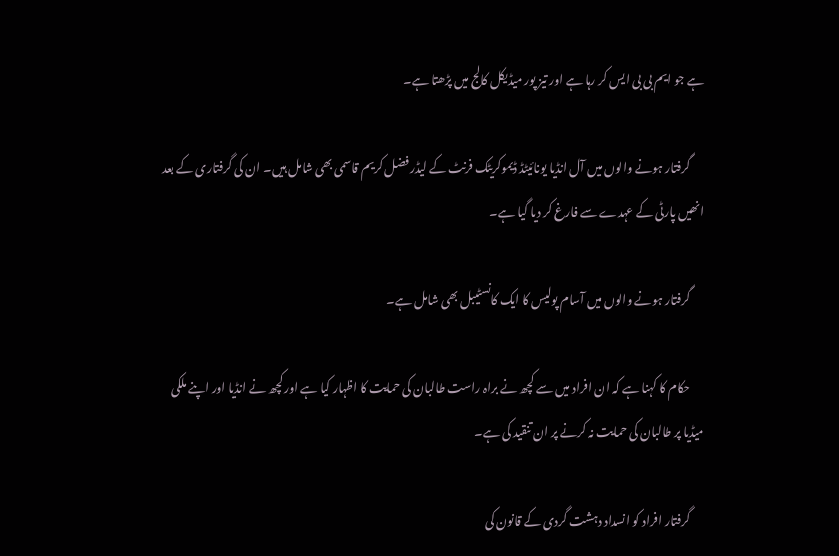ہے جو ایم بی بی ایس کر رہا ہے اور تیز پور میڈیکل کالج میں پڑھتا ہے۔

      گرفتار ہونے والوں میں آل انڈیا یونائیٹڈ ڈیموکریٹک فرنٹ کے لیڈر فضل کریم قاسمی بھی شامل ہیں۔ ان کی گرفتاری کے بعد انھیں پارٹی کے عہدے سے فارغ کر دیا گیا ہے۔

      گرفتار ہونے والوں میں آسام پولیس کا ایک کانسٹیبل بھی شامل ہے۔

      حکام کا کہنا ہے کہ ان افراد میں سے کچھ نے براہ راست طالبان کی حمایت کا اظہار کیا ہے اور کچھ نے انڈیا اور اپنے ملکی میڈیا پر طالبان کی حمایت نہ کرنے پر ان تنقید کی ہے۔

      گرفتار افراد کو انسداد دہشت گردی کے قانون کی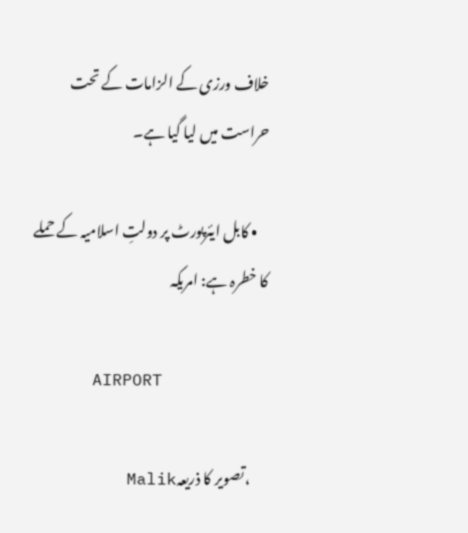خلاف ورزی کے الزامات کے تحت حراست میں لیا گیا ہے۔

    • کابل ایئرپورٹ پر دولتِ اسلامیہ کے حملے کا خطرہ ہے: امریکہ

      AIRPORT

      ،تصویر کا ذریعہMalik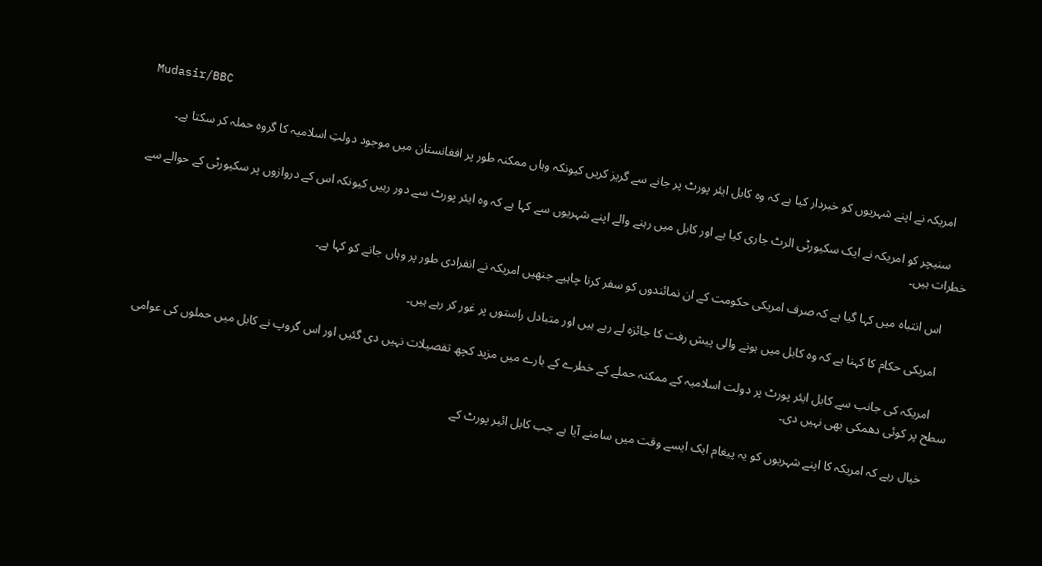Mudasir/BBC

      امریکہ نے اپنے شہریوں کو خبردار کیا ہے کہ وہ کابل ایئر پورٹ پر جانے سے گریز کریں کیونکہ وہاں ممکنہ طور پر افغانستان میں موجود دولتِ اسلامیہ کا گروہ حملہ کر سکتا ہے۔

      سنیچر کو امریکہ نے ایک سکیورٹی الرٹ جاری کیا ہے اور کابل میں رہنے والے اپنے شہریوں سے کہا ہے کہ وہ ایئر پورٹ سے دور رہیں کیونکہ اس کے دروازوں پر سکیورٹی کے حوالے سے خطرات ہیں۔

      اس انتباہ میں کہا گیا ہے کہ صرف امریکی حکومت کے ان نمائندوں کو سفر کرنا چاہیے جنھیں امریکہ نے انفرادی طور پر وہاں جانے کو کہا ہے۔

      امریکی حکام کا کہنا ہے کہ وہ کابل میں ہونے والی پیش رفت کا جائزہ لے رہے ہیں اور متبادل راستوں پر غور کر رہے ہیں۔

      امریکہ کی جانب سے کابل ایئر پورٹ پر دولت اسلامیہ کے ممکنہ حملے کے خطرے کے بارے میں مزید کچھ تفصیلات نہیں دی گئیں اور اس گروپ نے کابل میں حملوں کی عوامی سطح پر کوئی دھمکی بھی نہیں دی۔

      خیال رہے کہ امریکہ کا اپنے شہریوں کو یہ پیغام ایک ایسے وقت میں سامنے آیا ہے جب کابل ائیر پورٹ کے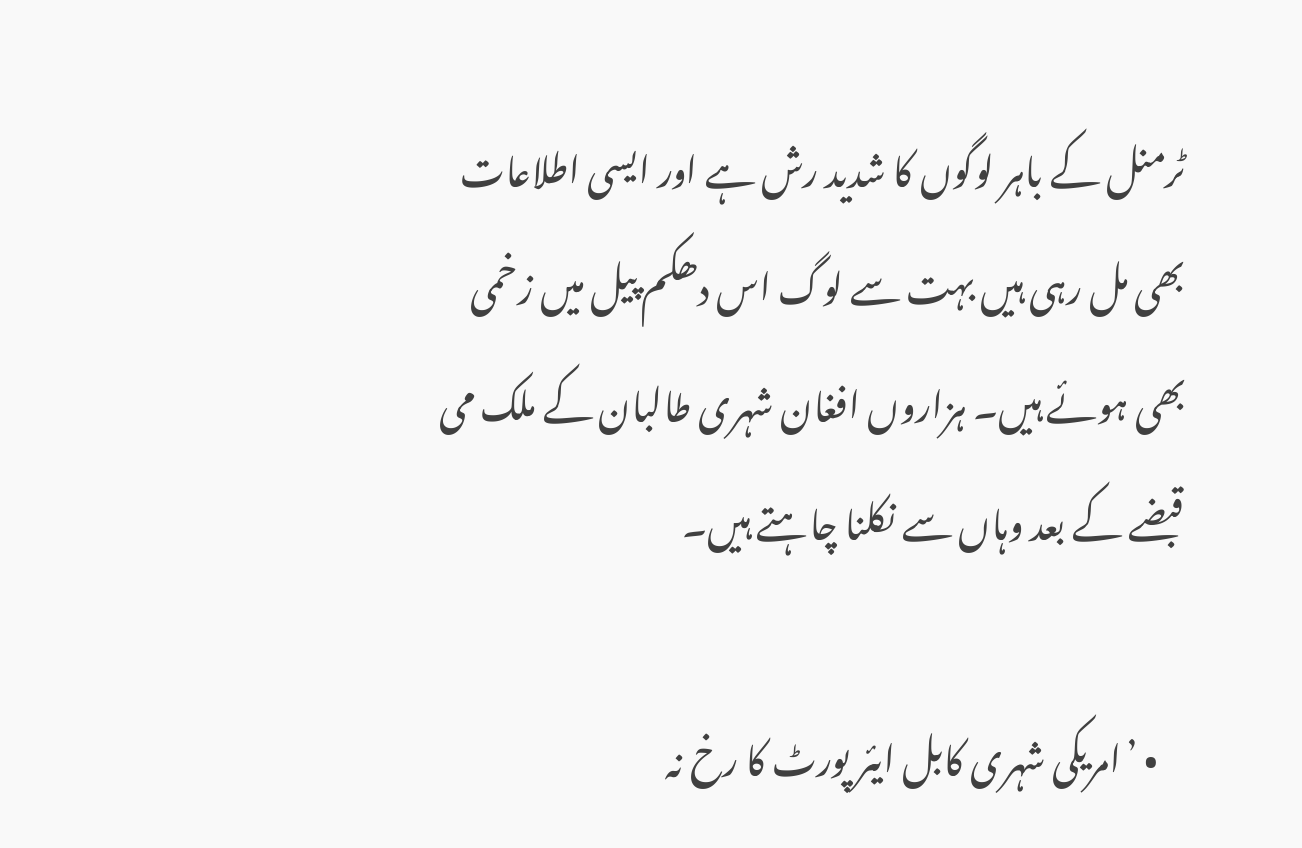ٹرمنل کے باہر لوگوں کا شدید رش ہے اور ایسی اطلاعات بھی مل رہی ہیں بہت سے لوگ اس دھکم پیل میں زخمی بھی ہوئے ہیں۔ ہزاروں افغان شہری طالبان کے ملک می قبضے کے بعد وہاں سے نکلنا چاہتے ہیں۔

    • ’امریکی شہری کابل ایئر پورٹ کا رخ نہ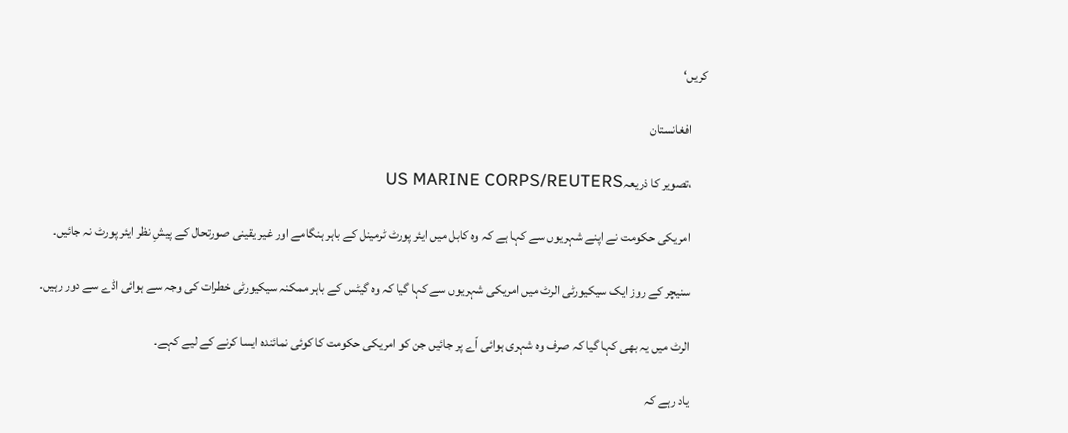کریں‘

      افغانستان

      ،تصویر کا ذریعہUS MARINE CORPS/REUTERS

      امریکی حکومت نے اپنے شہریوں سے کہا ہے کہ وہ کابل میں ایئر پورٹ ٹرمینل کے باہر ہنگامے اور غیر یقینی صورتحال کے پیشِ نظر ایئر پورٹ نہ جائیں۔

      سنیچر کے روز ایک سیکیورٹی الرٹ میں امریکی شہریوں سے کہا گیا کہ وہ گیٹس کے باہر ممکنہ سیکیورٹی خطرات کی وجہ سے ہوائی اڈے سے دور رہیں۔

      الرٹ میں یہ بھی کہا گیا کہ صرف وہ شہری ہوائی اّے پر جائیں جن کو امریکی حکومت کا کوئی نمائندہ ایسا کرنے کے لیے کہے۔

      یاد رہے کہ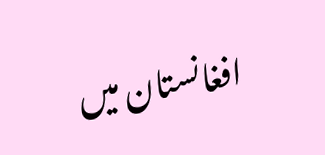افغانستان میں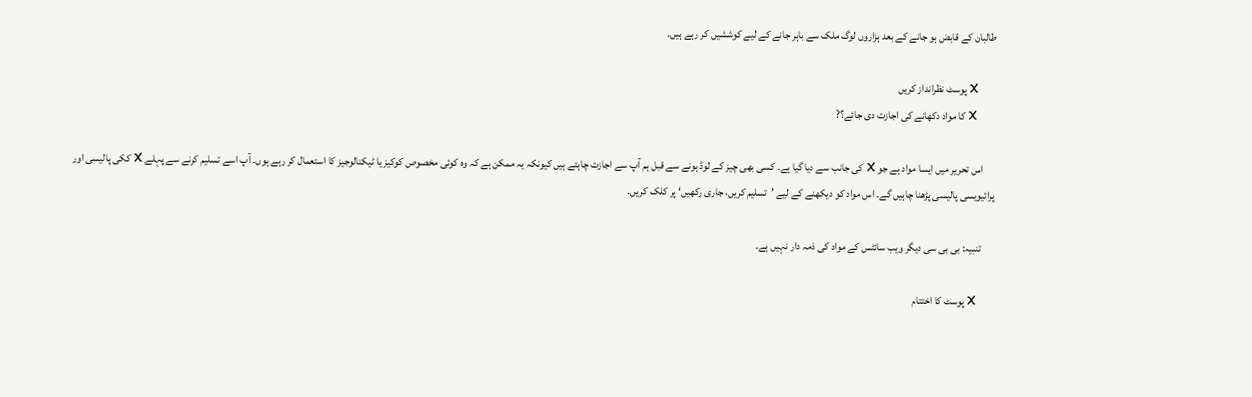طالبان کے قابض ہو جانے کے بعد ہزاروں لوگ ملک سے باہر جانے کے لیے کوششیں کر رہے ہیں۔

      X پوسٹ نظرانداز کریں
      X کا مواد دکھانے کی اجازت دی جائے؟?

      اس تحریر میں ایسا مواد ہے جو X کی جانب سے دیا گیا ہے۔ کسی بھی چیز کے لوڈ ہونے سے قبل ہم آپ سے اجازت چاہتے ہیں کیونکہ یہ ممکن ہے کہ وہ کوئی مخصوص کوکیز یا ٹیکنالوجیز کا استعمال کر رہے ہوں۔ آپ اسے تسلیم کرنے سے پہلے X ککی پالیسی اور پرائیویسی پالیسی پڑھنا چاہیں گے۔ اس مواد کو دیکھنے کے لیے ’تسلیم کریں، جاری رکھیں‘ پر کلک کریں۔

      تنبیہ: بی بی سی دیگر ویب سائٹس کے مواد کی ذمہ دار نہیں ہے۔

      X پوسٹ کا اختتام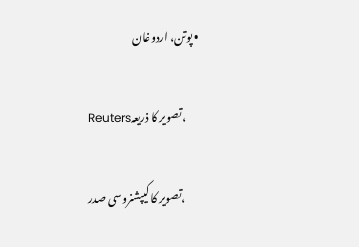• پوتن، اردوغان

      ،تصویر کا ذریعہReuters

      ،تصویر کا کیپشنروسی صدر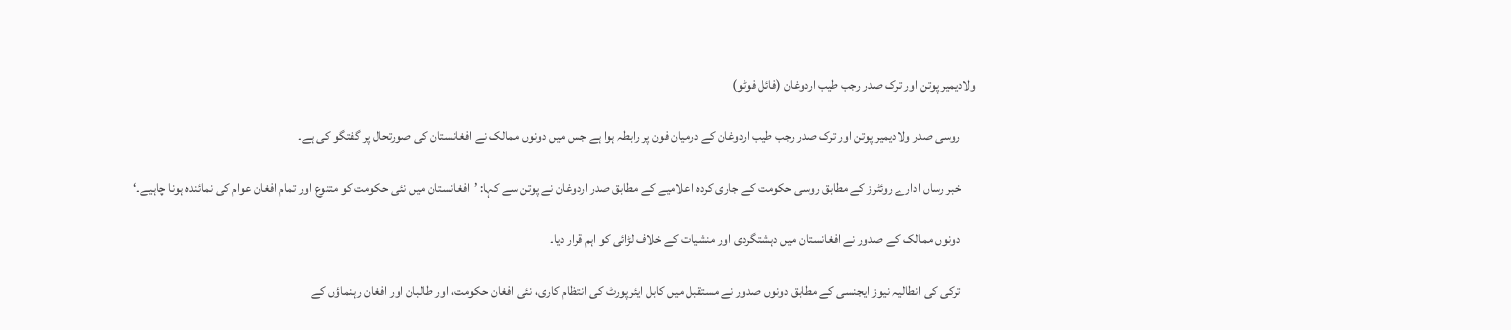ولادیمیر پوتن اور ترک صدر رجب طیب اردوغان (فائل فوٹو)

      روسی صدر ولادیمیر پوتن اور ترک صدر رجب طیب اردوغان کے درمیان فون پر رابطہ ہوا ہے جس میں دونوں ممالک نے افغانستان کی صورتحال پر گفتگو کی ہے۔

      خبر رساں ادارے روئٹرز کے مطابق روسی حکومت کے جاری کردہ اعلامیے کے مطابق صدر اردوغان نے پوتن سے کہا: ’افغانستان میں نئی حکومت کو متنوع اور تمام افغان عوام کی نمائندہ ہونا چاہیے۔‘

      دونوں ممالک کے صدور نے افغانستان میں دہشتگردی اور منشیات کے خلاف لڑائی کو اہم قرار دیا۔

      ترکی کی انطالیہ نیوز ایجنسی کے مطابق دونوں صدور نے مستقبل میں کابل ایئرپورٹ کی انتظام کاری، نئی افغان حکومت، اور طالبان اور افغان رہنماؤں کے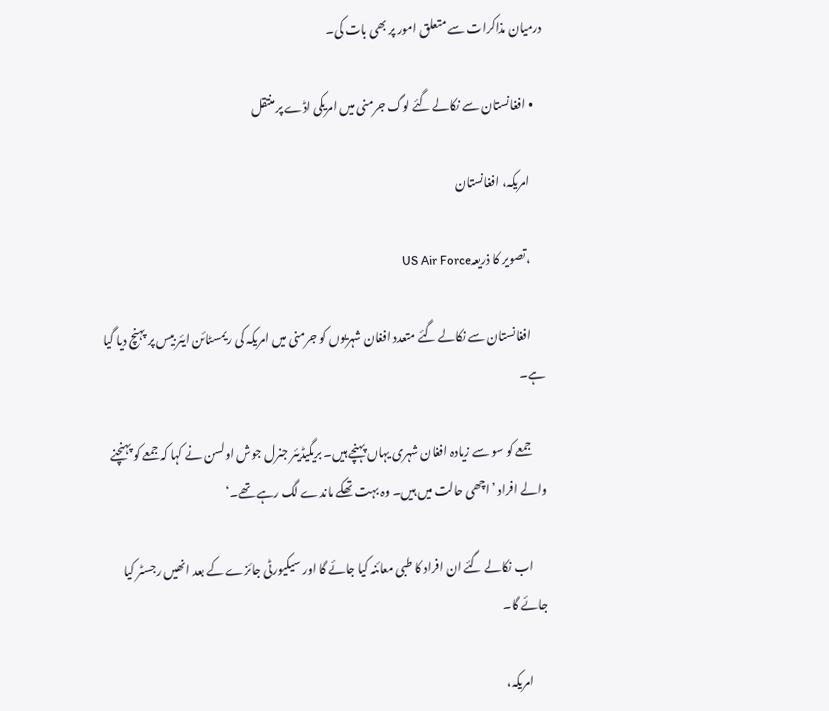درمیان مذاکرات سے متعلق امور پر بھی بات کی۔

    • افغانستان سے نکالے گئے لوگ جرمنی میں امریکی اڈے پر منتقل

      امریکہ، افغانستان

      ،تصویر کا ذریعہUS Air Force

      افغانستان سے نکالے گئے متعدد افغان شہریوں کو جرمنی میں امریکہ کی ریمسٹائن ایئر بیس پر پہنچ دیا گیا ہے۔

      جمعے کو سو سے زیادہ افغان شہری یہاں پہنچے ہیں۔ بریگیڈیئر جنرل جوش اولسن نے کہا کہ جمعے کو پہنچنے والے افراد ’اچھی حالت میں ہیں۔ وہ بہت تھکے ماندے لگ رہے تھے۔‘

      اب نکالے گئے ان افراد کا طبی معائنہ کیا جائے گا اور سیکیورٹی جائزے کے بعد انھیں رجسٹر کیا جائے گا۔

      امریکہ،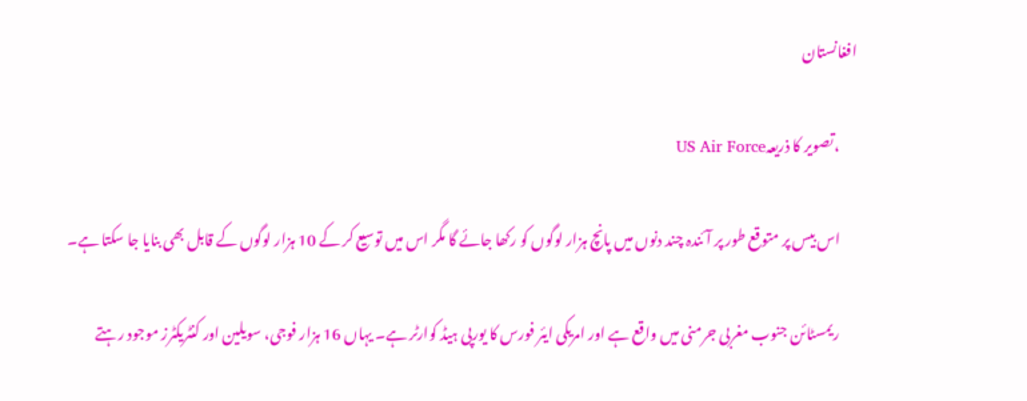افغانستان

      ،تصویر کا ذریعہUS Air Force

      اس بیس پر متوقع طور پر آئندہ چند دنوں میں پانچ ہزار لوگوں کو رکھا جائے گا مگر اس میں توسیع کر کے 10 ہزار لوگوں کے قابل بھی بنایا جا سکتا ہے۔

      ریمسٹائن جنوب مغربی جرمنی میں واقع ہے اور امریکی ایئر فورس کا یورپی ہیڈ کوارٹر ہے۔ یہاں 16 ہزار فوجی، سویلین اور کنٹریکٹرز موجود رہتے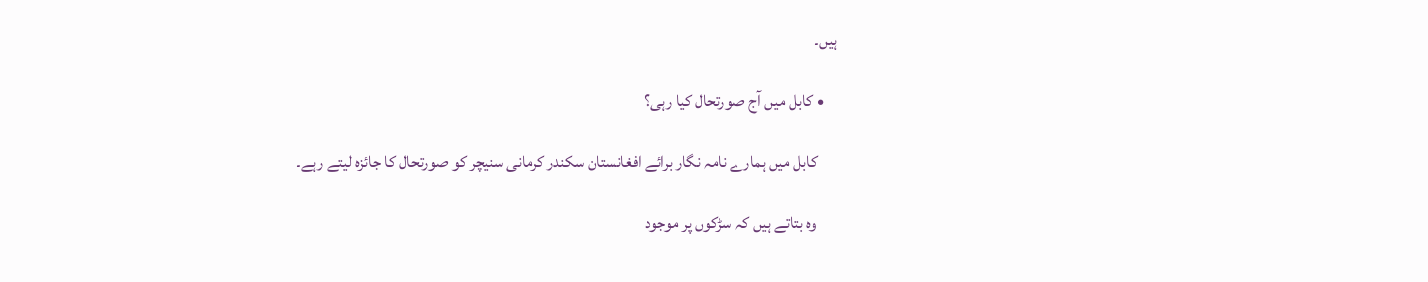ہیں۔

    • کابل میں آج صورتحال کیا رہی؟

      کابل میں ہمارے نامہ نگار برائے افغانستان سکندر کرمانی سنیچر کو صورتحال کا جائزہ لیتے رہے۔

      وہ بتاتے ہیں کہ سڑکوں پر موجود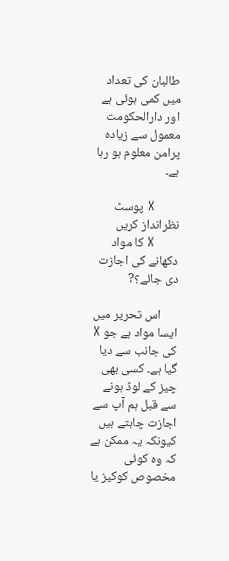طالبان کی تعداد میں کمی ہوئی ہے اور دارالحکومت معمول سے زیادہ پرامن معلوم ہو رہا ہے۔

      X پوسٹ نظرانداز کریں
      X کا مواد دکھانے کی اجازت دی جائے؟?

      اس تحریر میں ایسا مواد ہے جو X کی جانب سے دیا گیا ہے۔ کسی بھی چیز کے لوڈ ہونے سے قبل ہم آپ سے اجازت چاہتے ہیں کیونکہ یہ ممکن ہے کہ وہ کوئی مخصوص کوکیز یا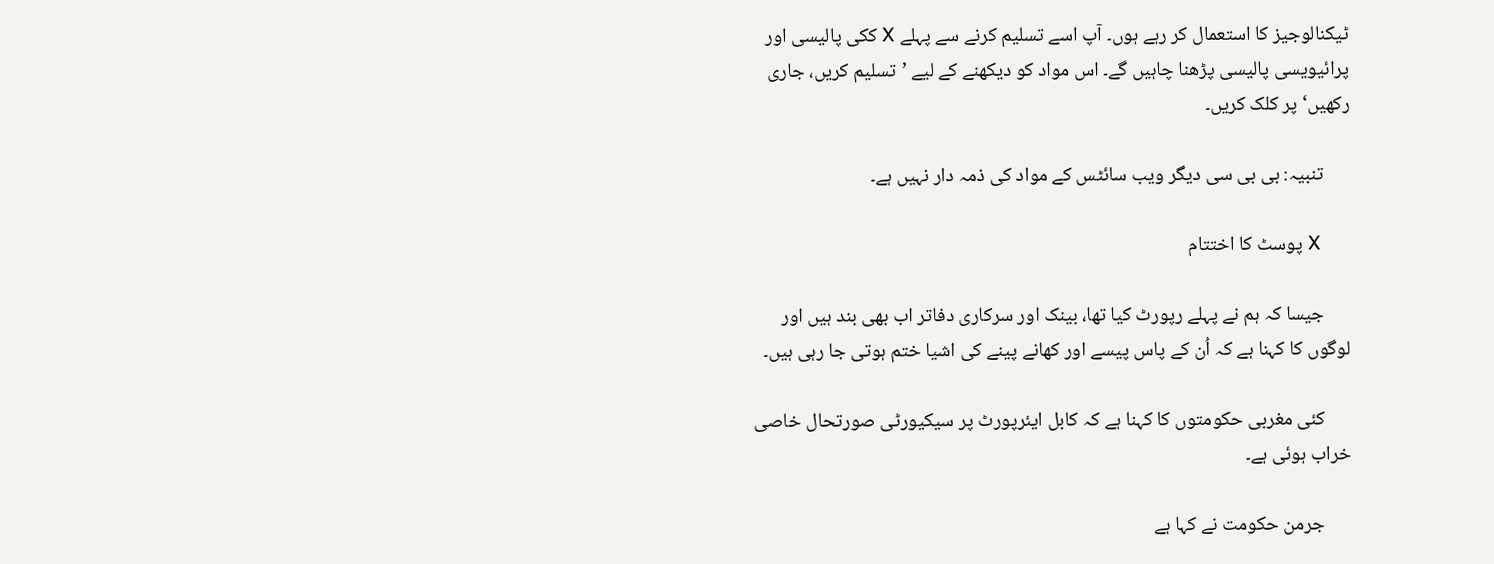ٹیکنالوجیز کا استعمال کر رہے ہوں۔ آپ اسے تسلیم کرنے سے پہلے X ککی پالیسی اور پرائیویسی پالیسی پڑھنا چاہیں گے۔ اس مواد کو دیکھنے کے لیے ’تسلیم کریں، جاری رکھیں‘ پر کلک کریں۔

      تنبیہ: بی بی سی دیگر ویب سائٹس کے مواد کی ذمہ دار نہیں ہے۔

      X پوسٹ کا اختتام

      جیسا کہ ہم نے پہلے رپورٹ کیا تھا، بینک اور سرکاری دفاتر اب بھی بند ہیں اور لوگوں کا کہنا ہے کہ اُن کے پاس پیسے اور کھانے پینے کی اشیا ختم ہوتی جا رہی ہیں۔

      کئی مغربی حکومتوں کا کہنا ہے کہ کابل ایئرپورٹ پر سیکیورٹی صورتحال خاصی خراب ہوئی ہے۔

      جرمن حکومت نے کہا ہے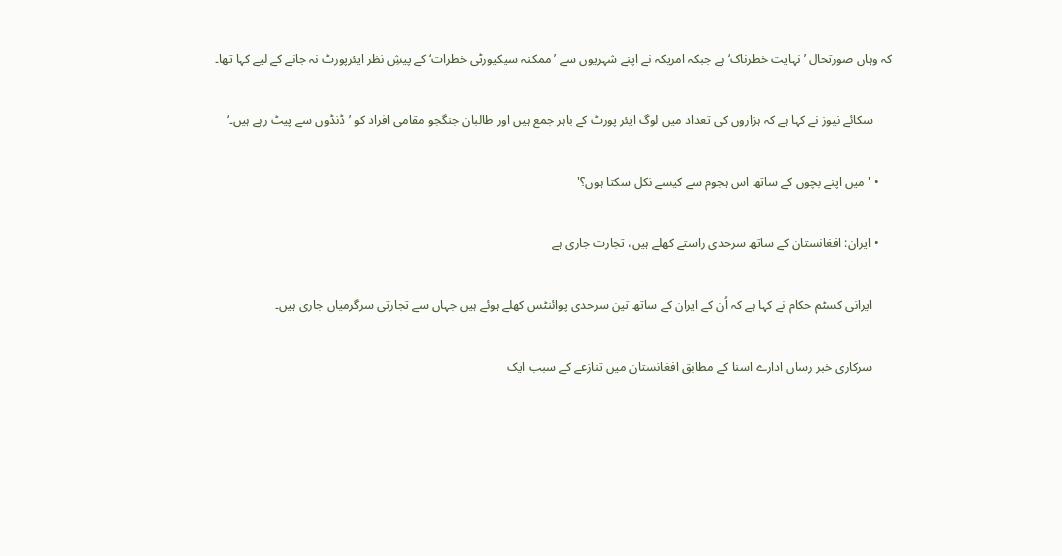کہ وہاں صورتحال ’نہایت خطرناک‘ ہے جبکہ امریکہ نے اپنے شہریوں سے ’ممکنہ سیکیورٹی خطرات‘ کے پیشِ نظر ایئرپورٹ نہ جانے کے لیے کہا تھا۔

      سکائے نیوز نے کہا ہے کہ ہزاروں کی تعداد میں لوگ ایئر پورٹ کے باہر جمع ہیں اور طالبان جنگجو مقامی افراد کو ’ڈنڈوں سے پیٹ رہے ہیں۔‘

    • 'میں اپنے بچوں کے ساتھ اس ہجوم سے کیسے نکل سکتا ہوں؟'

    • ایران: افغانستان کے ساتھ سرحدی راستے کھلے ہیں، تجارت جاری ہے

      ایرانی کسٹم حکام نے کہا ہے کہ اُن کے ایران کے ساتھ تین سرحدی پوائنٹس کھلے ہوئے ہیں جہاں سے تجارتی سرگرمیاں جاری ہیں۔

      سرکاری خبر رساں ادارے اسنا کے مطابق افغانستان میں تنازعے کے سبب ایک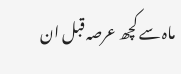ماہ سے کچھ عرصہ قبل ان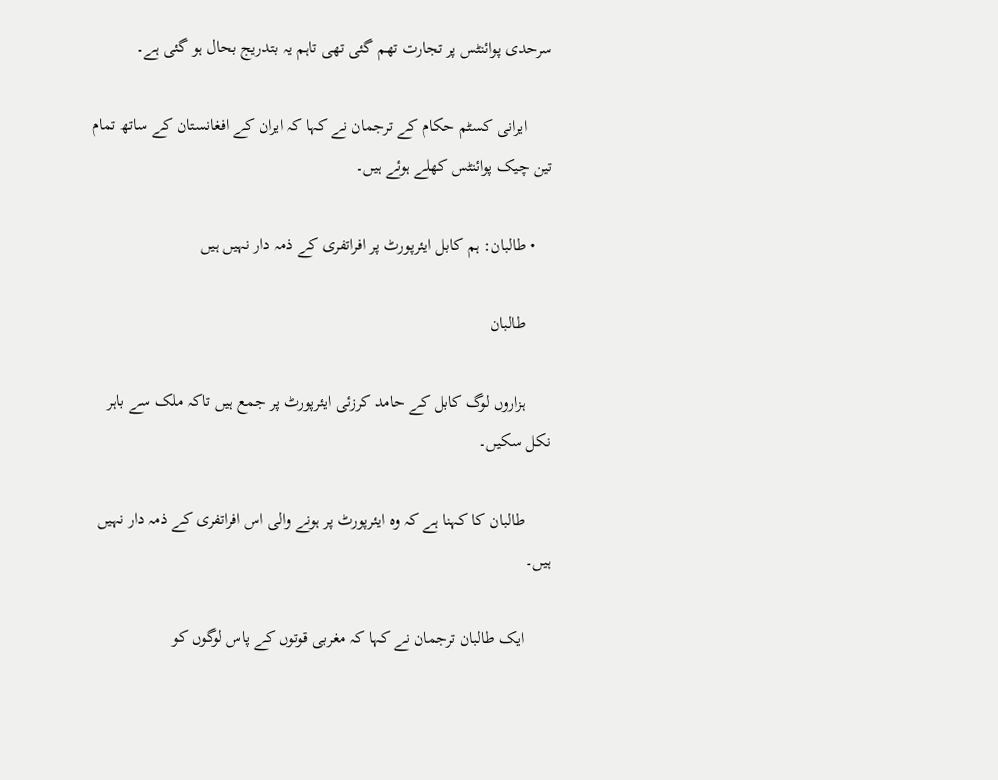سرحدی پوائنٹس پر تجارت تھم گئی تھی تاہم یہ بتدریج بحال ہو گئی ہے۔

      ایرانی کسٹم حکام کے ترجمان نے کہا کہ ایران کے افغانستان کے ساتھ تمام تین چیک پوائنٹس کھلے ہوئے ہیں۔

    • طالبان: ہم کابل ایئرپورٹ پر افراتفری کے ذمہ دار نہیں ہیں

      طالبان

      ہزاروں لوگ کابل کے حامد کرزئی ایئرپورٹ پر جمع ہیں تاکہ ملک سے باہر نکل سکیں۔

      طالبان کا کہنا ہے کہ وہ ایئرپورٹ پر ہونے والی اس افراتفری کے ذمہ دار نہیں ہیں۔

      ایک طالبان ترجمان نے کہا کہ مغربی قوتوں کے پاس لوگوں کو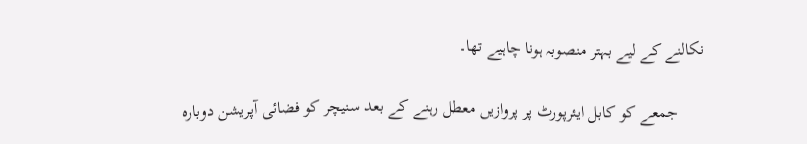نکالنے کے لیے بہتر منصوبہ ہونا چاہیے تھا۔

      جمعے کو کابل ایئرپورٹ پر پروازیں معطل رہنے کے بعد سنیچر کو فضائی آپریشن دوبارہ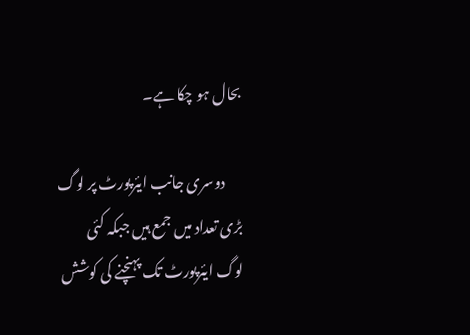بحال ہو چکا ہے۔

      دوسری جانب ایئرپورٹ پر لوگ بڑی تعداد میں جمع ہیں جبکہ کئی لوگ ایئرپورٹ تک پہنچنے کی کوشش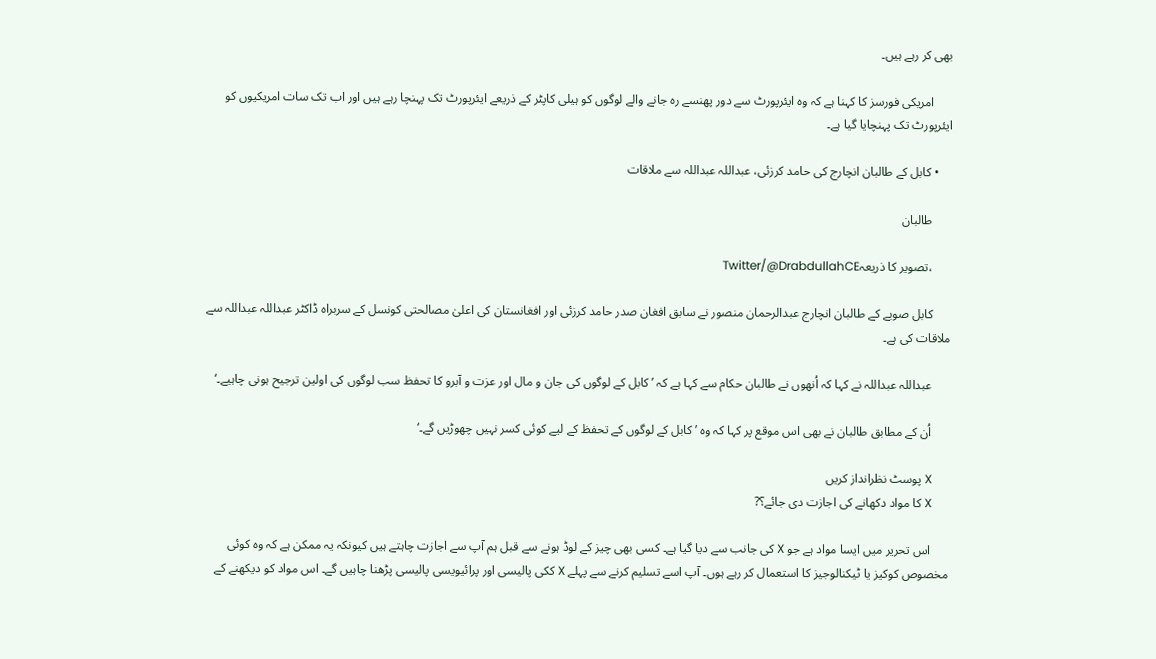بھی کر رہے ہیں۔

      امریکی فورسز کا کہنا ہے کہ وہ ایئرپورٹ سے دور پھنسے رہ جانے والے لوگوں کو ہیلی کاپٹر کے ذریعے ایئرپورٹ تک پہنچا رہے ہیں اور اب تک سات امریکیوں کو ایئرپورٹ تک پہنچایا گیا ہے۔

    • کابل کے طالبان انچارج کی حامد کرزئی، عبداللہ عبداللہ سے ملاقات

      طالبان

      ،تصویر کا ذریعہTwitter/@DrabdullahCE

      کابل صوبے کے طالبان انچارج عبدالرحمان منصور نے سابق افغان صدر حامد کرزئی اور افغانستان کی اعلیٰ مصالحتی کونسل کے سربراہ ڈاکٹر عبداللہ عبداللہ سے ملاقات کی ہے۔

      عبداللہ عبداللہ نے کہا کہ اُنھوں نے طالبان حکام سے کہا ہے کہ ’کابل کے لوگوں کی جان و مال اور عزت و آبرو کا تحفظ سب لوگوں کی اولین ترجیح ہونی چاہیے۔‘

      اُن کے مطابق طالبان نے بھی اس موقع پر کہا کہ وہ ’کابل کے لوگوں کے تحفظ کے لیے کوئی کسر نہیں چھوڑیں گے۔‘

      X پوسٹ نظرانداز کریں
      X کا مواد دکھانے کی اجازت دی جائے؟?

      اس تحریر میں ایسا مواد ہے جو X کی جانب سے دیا گیا ہے۔ کسی بھی چیز کے لوڈ ہونے سے قبل ہم آپ سے اجازت چاہتے ہیں کیونکہ یہ ممکن ہے کہ وہ کوئی مخصوص کوکیز یا ٹیکنالوجیز کا استعمال کر رہے ہوں۔ آپ اسے تسلیم کرنے سے پہلے X ککی پالیسی اور پرائیویسی پالیسی پڑھنا چاہیں گے۔ اس مواد کو دیکھنے کے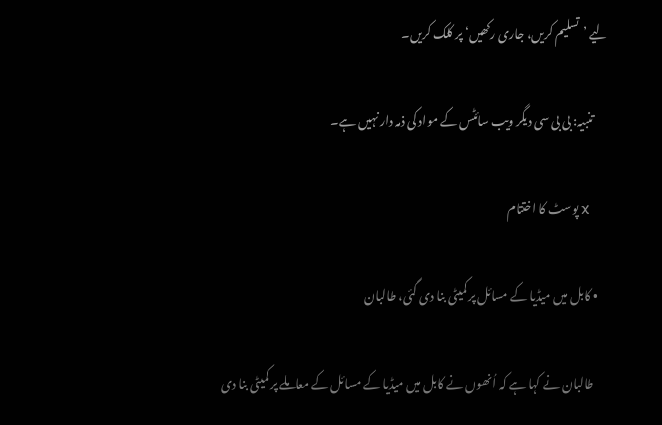لیے ’تسلیم کریں، جاری رکھیں‘ پر کلک کریں۔

      تنبیہ: بی بی سی دیگر ویب سائٹس کے مواد کی ذمہ دار نہیں ہے۔

      X پوسٹ کا اختتام

    • کابل میں میڈیا کے مسائل پر کمیٹی بنا دی گئی، طالبان

      طالبان نے کہا ہے کہ اُنھوں نے کابل میں میڈیا کے مسائل کے معاملے پر کمیٹی بنا دی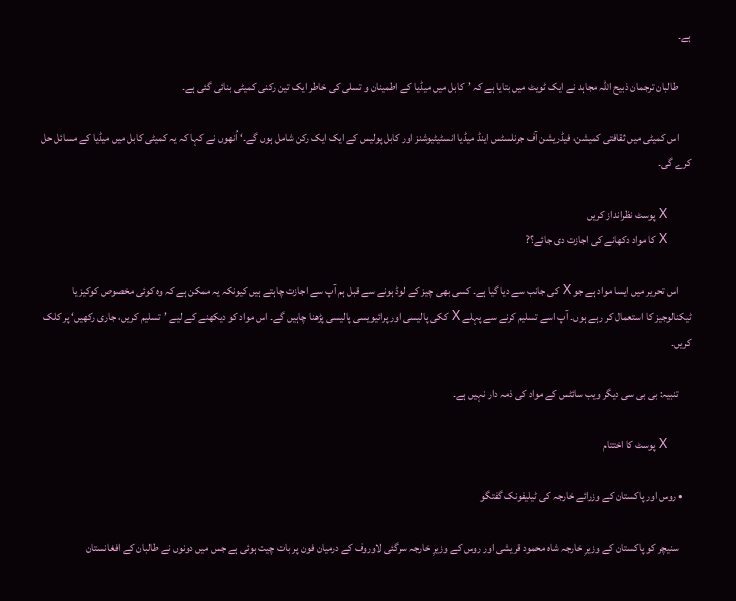ہے۔

      طالبان ترجمان ذبیح اللہ مجاہد نے ایک ٹویٹ میں بتایا ہے کہ ’کابل میں میڈیا کے اطمینان و تسلی کی خاطر ایک تین رکنی کمیٹی بنائی گئی ہے۔

      اس کمیٹی میں ثقافتی کمیشن، فیڈریشن آف جرنلسٹس اینڈ میڈیا انسٹیٹیوشنز اور کابل پولیس کے ایک ایک رکن شامل ہوں گے۔‘ اُنھوں نے کہا کہ یہ کمیٹی کابل میں میڈیا کے مسائل حل کرے گی۔

      X پوسٹ نظرانداز کریں
      X کا مواد دکھانے کی اجازت دی جائے؟?

      اس تحریر میں ایسا مواد ہے جو X کی جانب سے دیا گیا ہے۔ کسی بھی چیز کے لوڈ ہونے سے قبل ہم آپ سے اجازت چاہتے ہیں کیونکہ یہ ممکن ہے کہ وہ کوئی مخصوص کوکیز یا ٹیکنالوجیز کا استعمال کر رہے ہوں۔ آپ اسے تسلیم کرنے سے پہلے X ککی پالیسی اور پرائیویسی پالیسی پڑھنا چاہیں گے۔ اس مواد کو دیکھنے کے لیے ’تسلیم کریں، جاری رکھیں‘ پر کلک کریں۔

      تنبیہ: بی بی سی دیگر ویب سائٹس کے مواد کی ذمہ دار نہیں ہے۔

      X پوسٹ کا اختتام

    • روس اور پاکستان کے وزرائے خارجہ کی ٹیلیفونک گفتگو

      سنیچر کو پاکستان کے وزیرِ خارجہ شاہ محمود قریشی اور روس کے وزیرِ خارجہ سرگئی لاوروف کے درمیان فون پر بات چیت ہوئی ہے جس میں دونوں نے طالبان کے افغانستان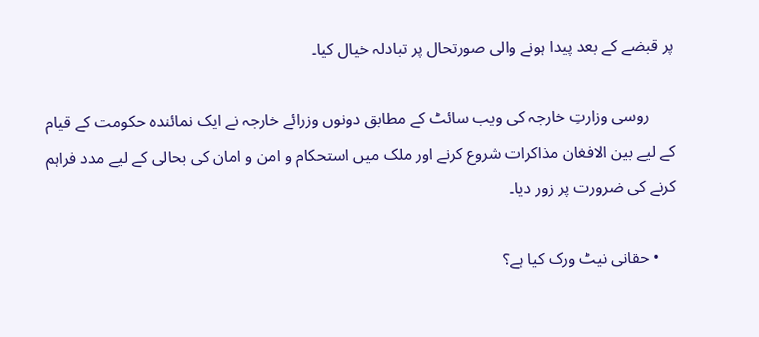پر قبضے کے بعد پیدا ہونے والی صورتحال پر تبادلہ خیال کیا۔

      روسی وزارتِ خارجہ کی ویب سائٹ کے مطابق دونوں وزرائے خارجہ نے ایک نمائندہ حکومت کے قیام کے لیے بین الافغان مذاکرات شروع کرنے اور ملک میں استحکام و امن و امان کی بحالی کے لیے مدد فراہم کرنے کی ضرورت پر زور دیا۔

    • حقانی نیٹ ورک کیا ہے؟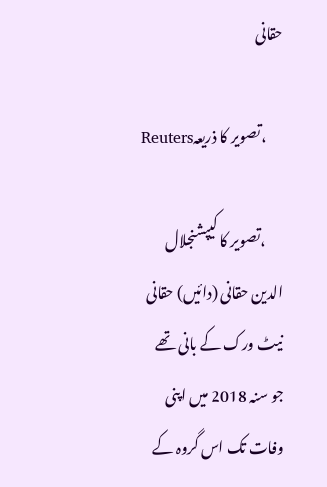حقانی

      ،تصویر کا ذریعہReuters

      ،تصویر کا کیپشنجلال الدین حقانی (دائیں) حقانی نیٹ ورک کے بانی تھے جو سنہ 2018 میں اپنی وفات تک اس گروہ کے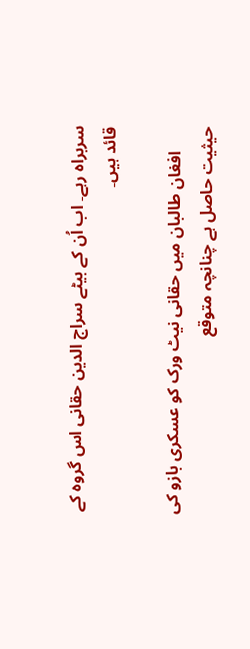سربراہ رہے۔ اب اُن کے بیٹے سراج الدین حقانی اس گروہ کے قائد ہیں۔

      افغان طالبان میں حقانی نیٹ ورک کو عسکری بازو کی حیثیت حاصل ہے چنانچہ متوقع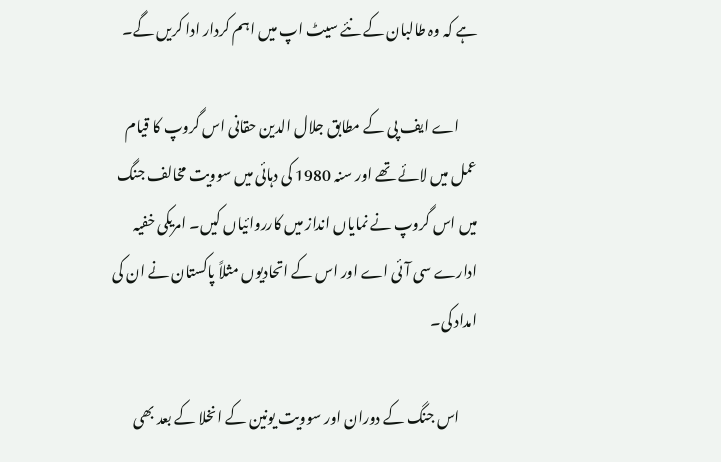ہے کہ وہ طالبان کے نئے سیٹ اپ میں اہم کردار ادا کریں گے۔

      اے ایف پی کے مطابق جلال الدین حقانی اس گروپ کا قیام عمل میں لائے تھے اور سنہ 1980 کی دہائی میں سوویت مخالف جنگ میں اس گروپ نے نمایاں انداز میں کارروائیاں کیں۔ امریکی خفیہ ادارے سی آئی اے اور اس کے اتحادیوں مثلاً پاکستان نے ان کی امداد کی۔

      اس جنگ کے دوران اور سوویت یونین کے انخلا کے بعد بھی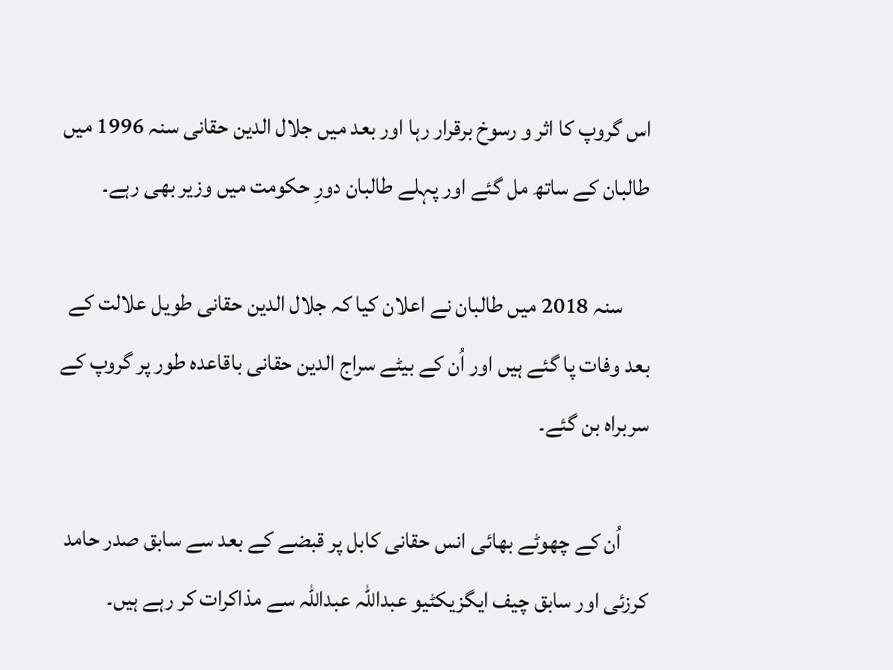اس گروپ کا اثر و رسوخ برقرار رہا اور بعد میں جلال الدین حقانی سنہ 1996 میں طالبان کے ساتھ مل گئے اور پہلے طالبان دورِ حکومت میں وزیر بھی رہے۔

      سنہ 2018 میں طالبان نے اعلان کیا کہ جلال الدین حقانی طویل علالت کے بعد وفات پا گئے ہیں اور اُن کے بیٹے سراج الدین حقانی باقاعدہ طور پر گروپ کے سربراہ بن گئے۔

      اُن کے چھوٹے بھائی انس حقانی کابل پر قبضے کے بعد سے سابق صدر حامد کرزئی اور سابق چیف ایگزیکٹیو عبداللہ عبداللہ سے مذاکرات کر رہے ہیں۔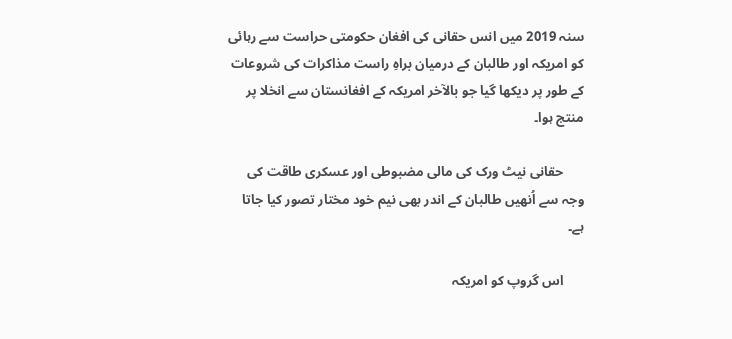سنہ 2019 میں انس حقانی کی افغان حکومتی حراست سے رہائی کو امریکہ اور طالبان کے درمیان براہِ راست مذاکرات کی شروعات کے طور پر دیکھا گیا جو بالآخر امریکہ کے افغانستان سے انخلا پر منتج ہوا۔

      حقانی نیٹ ورک کی مالی مضبوطی اور عسکری طاقت کی وجہ سے اُنھیں طالبان کے اندر بھی نیم خود مختار تصور کیا جاتا ہے۔

      اس گروپ کو امریکہ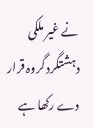نے غیر ملکی دہشتگرد گروہ قرار دے رکھا ہے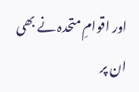اور اقوامِ متحدہ نے بھی ان پر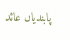پابندیاں عائد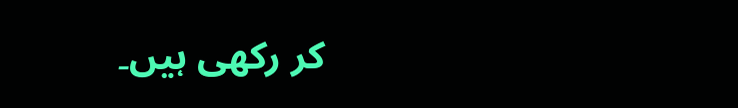کر رکھی ہیں۔